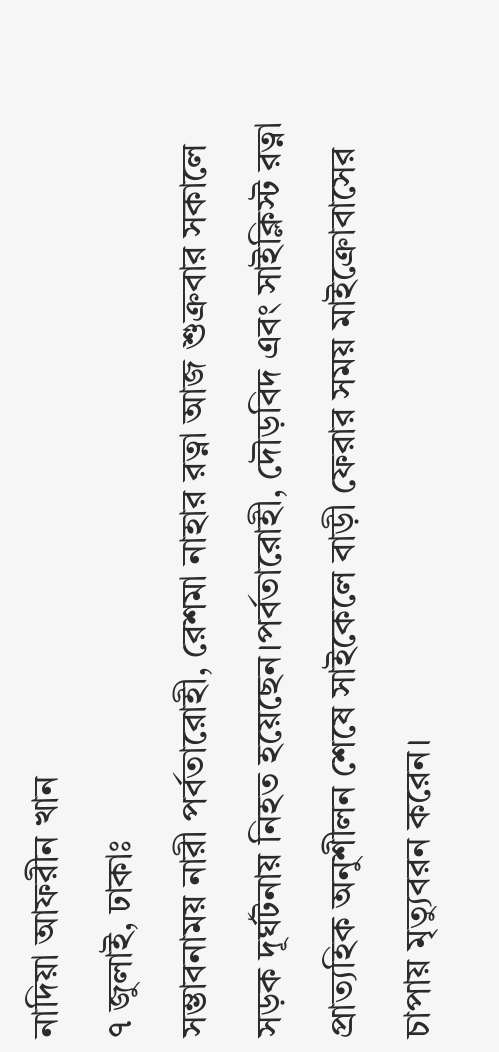নাদিয়া আফরীন খান
৭ জুলাই, ঢাকাঃ
সম্ভাবনাময় নারী পর্বতারোহী, রেশমা নাহার রত্না আজ শুক্রবার সকালে সড়ক দূর্ঘটনায় নিহত হয়েছেন।পর্বতারোহী, দৌড়বিদ এবং সাইক্লিস্ট রত্না প্রাত্যহিক অনুশীলন শেষে সাইকেলে বাড়ী ফেরার সময় মাইক্রোবাসের চাপায় মৃত্যুবরন করেন।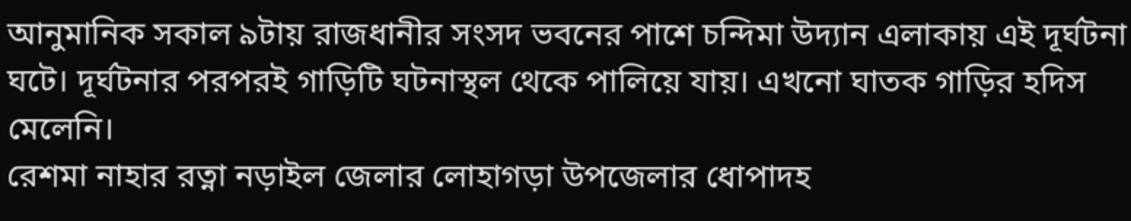আনুমানিক সকাল ৯টায় রাজধানীর সংসদ ভবনের পাশে চন্দিমা উদ্যান এলাকায় এই দূর্ঘটনা ঘটে। দূর্ঘটনার পরপরই গাড়িটি ঘটনাস্থল থেকে পালিয়ে যায়। এখনো ঘাতক গাড়ির হদিস মেলেনি।
রেশমা নাহার রত্না নড়াইল জেলার লোহাগড়া উপজেলার ধোপাদহ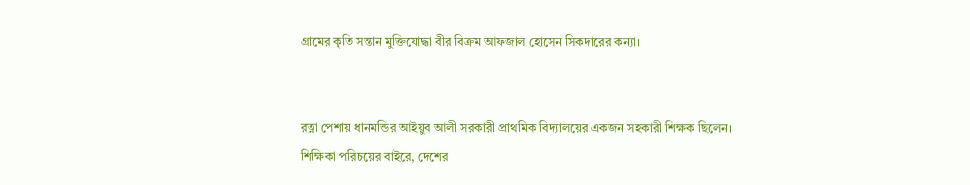গ্রামের কৃতি সন্তান মুক্তিযোদ্ধা বীর বিক্রম আফজাল হোসেন সিকদারের কন্যা।


রত্না পেশায় ধানমন্ডির আইয়ুব আলী সরকারী প্রাথমিক বিদ্যালয়ের একজন সহকারী শিক্ষক ছিলেন। শিক্ষিকা পরিচয়ের বাইরে, দেশের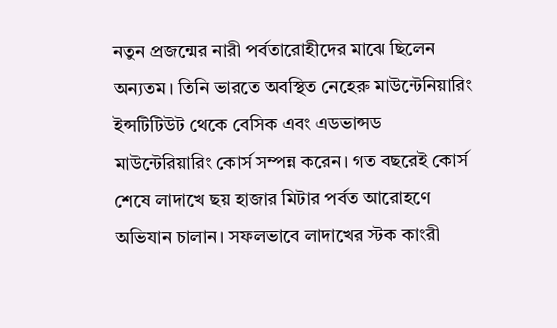নতুন প্রজন্মের নারী পর্বতারোহীদের মাঝে ছিলেন অন্যতম। তিনি ভারতে অবস্থিত নেহেরু মাউন্টেনিয়ারিং ইন্সটিটিউট থেকে বেসিক এবং এডভান্সড মাউন্টেরিয়ারিং কোর্স সম্পন্ন করেন। গত বছরেই কোর্স শেষে লাদাখে ছয় হাজার মিটার পর্বত আরোহণে অভিযান চালান। সফলভাবে লাদাখের স্টক কাংরী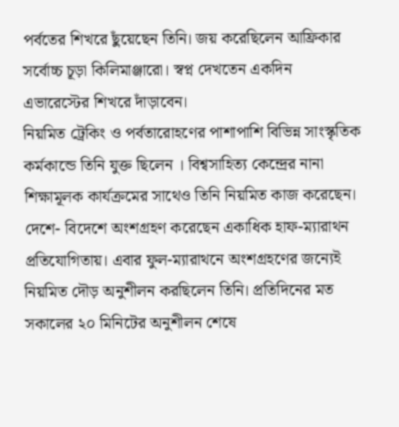পর্বতের শিখরে ছুঁয়েছেন তিনি। জয় করেছিলেন আফ্রিকার সর্বোচ্চ চূড়া কিলিমাঞ্জারো। স্বপ্ন দেখতেন একদিন এভারেস্টের শিখরে দাঁড়াবেন।
নিয়মিত ট্রেকিং ও পর্বতারোহণের পাশাপাশি বিভিন্ন সাংস্কৃতিক কর্মকান্ডে তিনি যুক্ত ছিলেন । বিশ্বসাহিত্য কেন্দ্রের নানা শিক্ষামূলক কার্যক্রমের সাথেও তিনি নিয়মিত কাজ করেছেন। দেশে- বিদেশে অংশগ্রহণ করেছেন একাধিক হাফ-ম্যারাথন প্রতিযোগিতায়। এবার ফুল-ম্যারাথনে অংশগ্রহণের জন্যেই নিয়মিত দৌড় অনুশীলন করছিলেন তিনি। প্রতিদিনের মত সকালের ২০ মিনিটের অনুশীলন শেষে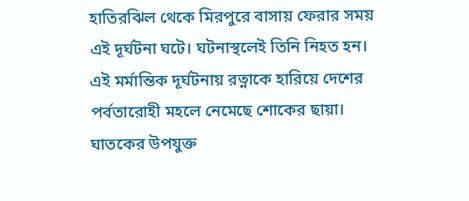হাতিরঝিল থেকে মিরপুরে বাসায় ফেরার সময় এই দূর্ঘটনা ঘটে। ঘটনাস্থলেই তিনি নিহত হন।
এই মর্মান্তিক দূর্ঘটনায় রত্নাকে হারিয়ে দেশের পর্বতারোহী মহলে নেমেছে শোকের ছায়া। ঘাতকের উপযুক্ত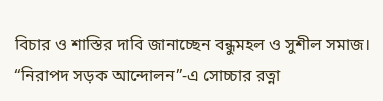বিচার ও শাস্তির দাবি জানাচ্ছেন বন্ধুমহল ও সুশীল সমাজ। “নিরাপদ সড়ক আন্দোলন”-এ সোচ্চার রত্না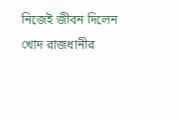নিজেই জীবন দিলেন খোদ রাজধানীর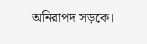অনিরাপদ সড়কে।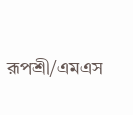রূপশ্রী/এমএস